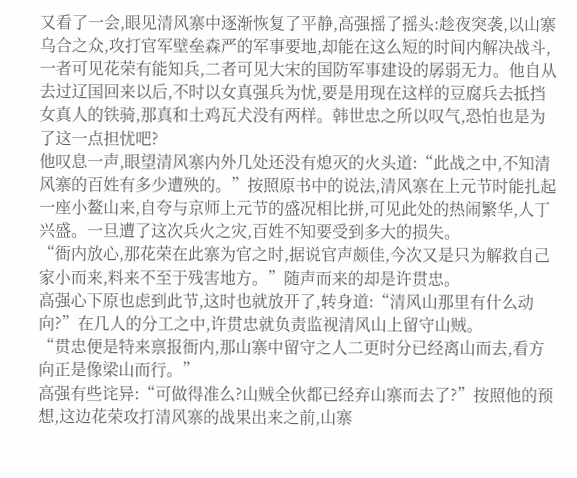又看了一会,眼见清风寨中逐渐恢复了平静,高强摇了摇头:趁夜突袭,以山寨乌合之众,攻打官军壁垒森严的军事要地,却能在这么短的时间内解决战斗,一者可见花荣有能知兵,二者可见大宋的国防军事建设的孱弱无力。他自从去过辽国回来以后,不时以女真强兵为忧,要是用现在这样的豆腐兵去抵挡女真人的铁骑,那真和土鸡瓦犬没有两样。韩世忠之所以叹气,恐怕也是为了这一点担忧吧?
他叹息一声,眼望清风寨内外几处还没有熄灭的火头道:“此战之中,不知清风寨的百姓有多少遭殃的。”按照原书中的说法,清风寨在上元节时能扎起一座小鳌山来,自夸与京师上元节的盛况相比拼,可见此处的热闹繁华,人丁兴盛。一旦遭了这次兵火之灾,百姓不知要受到多大的损失。
“衙内放心,那花荣在此寨为官之时,据说官声颇佳,今次又是只为解救自己家小而来,料来不至于残害地方。”随声而来的却是许贯忠。
高强心下原也虑到此节,这时也就放开了,转身道:“清风山那里有什么动向?”在几人的分工之中,许贯忠就负责监视清风山上留守山贼。
“贯忠便是特来禀报衙内,那山寨中留守之人二更时分已经离山而去,看方向正是像梁山而行。”
高强有些诧异:“可做得准么?山贼全伙都已经弃山寨而去了?”按照他的预想,这边花荣攻打清风寨的战果出来之前,山寨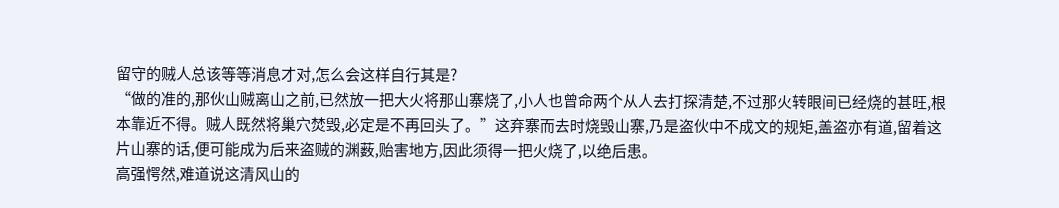留守的贼人总该等等消息才对,怎么会这样自行其是?
“做的准的,那伙山贼离山之前,已然放一把大火将那山寨烧了,小人也曾命两个从人去打探清楚,不过那火转眼间已经烧的甚旺,根本靠近不得。贼人既然将巢穴焚毁,必定是不再回头了。”这弃寨而去时烧毁山寨,乃是盗伙中不成文的规矩,盖盗亦有道,留着这片山寨的话,便可能成为后来盗贼的渊薮,贻害地方,因此须得一把火烧了,以绝后患。
高强愕然,难道说这清风山的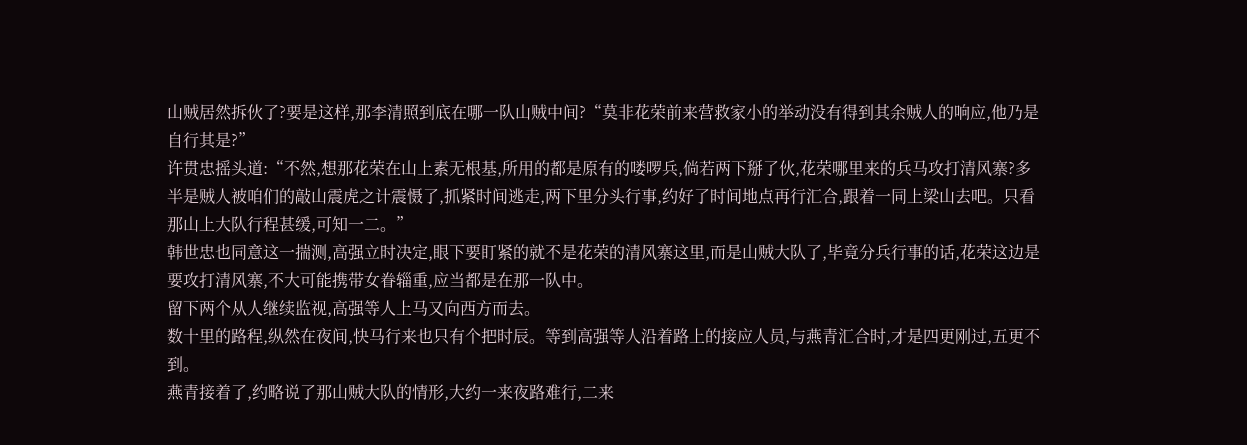山贼居然拆伙了?要是这样,那李清照到底在哪一队山贼中间?“莫非花荣前来营救家小的举动没有得到其余贼人的响应,他乃是自行其是?”
许贯忠摇头道:“不然,想那花荣在山上素无根基,所用的都是原有的喽啰兵,倘若两下掰了伙,花荣哪里来的兵马攻打清风寨?多半是贼人被咱们的敲山震虎之计震慑了,抓紧时间逃走,两下里分头行事,约好了时间地点再行汇合,跟着一同上梁山去吧。只看那山上大队行程甚缓,可知一二。”
韩世忠也同意这一揣测,高强立时决定,眼下要盯紧的就不是花荣的清风寨这里,而是山贼大队了,毕竟分兵行事的话,花荣这边是要攻打清风寨,不大可能携带女眷辎重,应当都是在那一队中。
留下两个从人继续监视,高强等人上马又向西方而去。
数十里的路程,纵然在夜间,快马行来也只有个把时辰。等到高强等人沿着路上的接应人员,与燕青汇合时,才是四更刚过,五更不到。
燕青接着了,约略说了那山贼大队的情形,大约一来夜路难行,二来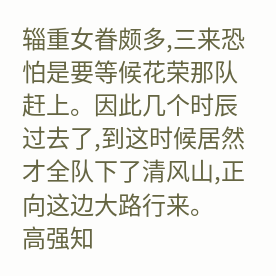辎重女眷颇多,三来恐怕是要等候花荣那队赶上。因此几个时辰过去了,到这时候居然才全队下了清风山,正向这边大路行来。
高强知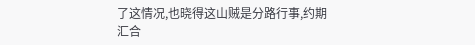了这情况,也晓得这山贼是分路行事,约期汇合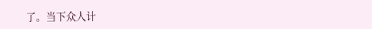了。当下众人计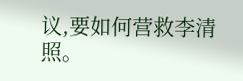议,要如何营救李清照。